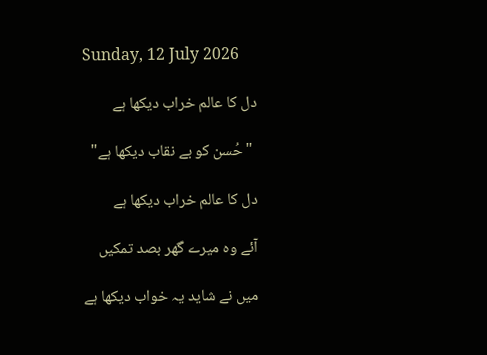Sunday, 12 July 2026

دل کا عالم خراب دیکھا ہے

 "حُسن کو بے نقاب دیکھا ہے"

دل کا عالم خراب دیکھا ہے

آئے وہ میرے گھر بصد تمکیں

میں نے شاید یہ خواب دیکھا ہے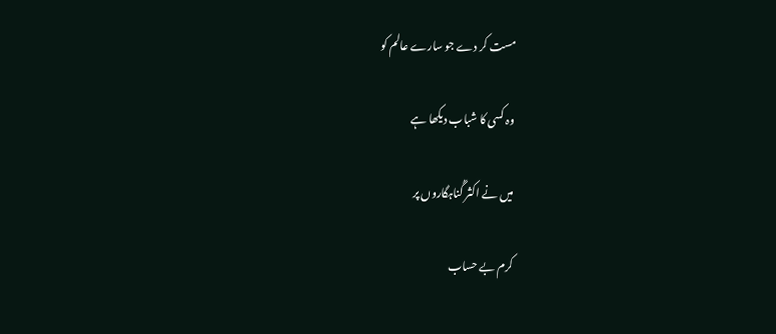مست کر دے جو سارے عالم کو

وہ کسی کا شباب دیکھا ہے

میں نے اکثر گُناہگاروں پر

کرم بے حساب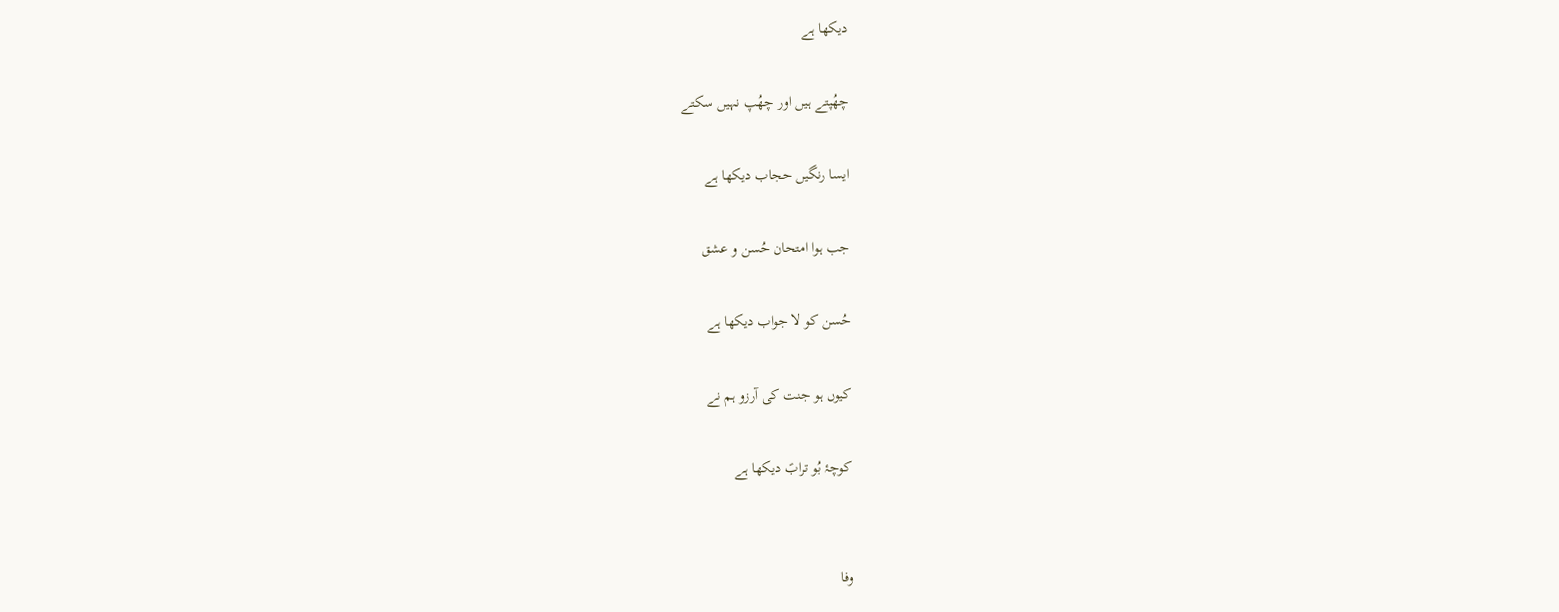دیکھا ہے

چھُپتے ہیں اور چھُپ نہیں سکتے

ایسا رنگیں حجاب دیکھا ہے

جب ہوا امتحان حُسن و عشق

حُسن کو لا جواب دیکھا ہے

کیوں ہو جنت کی آرزو ہم نے

کوچۂ بُو ترابؑ دیکھا ہے


وفا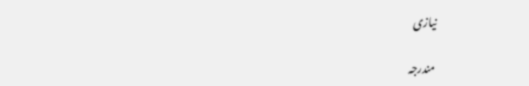نیازی

 مندرجہ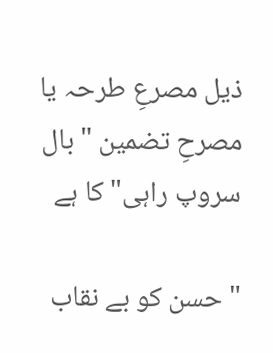ذیل مصرعِ طرحہ یا مصرحِ تضمین "بال سروپ راہی" کا ہے

"حسن کو بے نقاب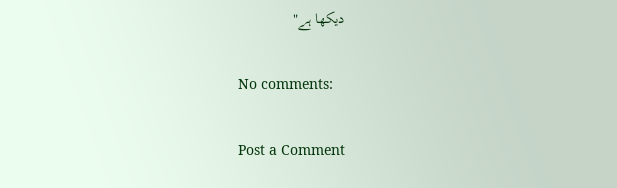دیکھا ہے"

No comments:

Post a Comment